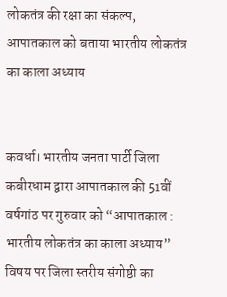लोकतंत्र की रक्षा का संकल्प, आपातकाल को बताया भारतीय लोकतंत्र का काला अध्याय


कवर्धा। भारतीय जनता पार्टी जिला कबीरधाम द्वारा आपातकाल की 51वीं वर्षगांठ पर गुरुवार को “आपातकाल : भारतीय लोकतंत्र का काला अध्याय” विषय पर जिला स्तरीय संगोष्ठी का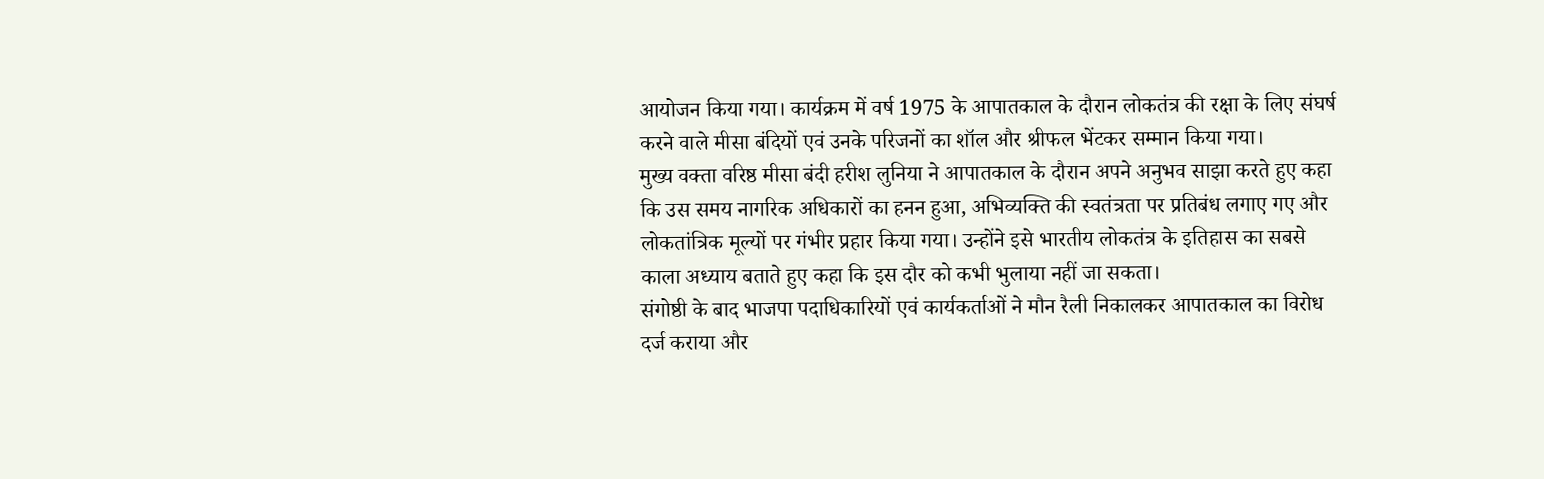आयोजन किया गया। कार्यक्रम में वर्ष 1975 के आपातकाल के दौरान लोकतंत्र की रक्षा के लिए संघर्ष करने वाले मीसा बंदियों एवं उनके परिजनों का शॉल और श्रीफल भेंटकर सम्मान किया गया।
मुख्य वक्ता वरिष्ठ मीसा बंदी हरीश लुनिया ने आपातकाल के दौरान अपने अनुभव साझा करते हुए कहा कि उस समय नागरिक अधिकारों का हनन हुआ, अभिव्यक्ति की स्वतंत्रता पर प्रतिबंध लगाए गए और लोकतांत्रिक मूल्यों पर गंभीर प्रहार किया गया। उन्होंने इसे भारतीय लोकतंत्र के इतिहास का सबसे काला अध्याय बताते हुए कहा कि इस दौर को कभी भुलाया नहीं जा सकता।
संगोष्ठी के बाद भाजपा पदाधिकारियों एवं कार्यकर्ताओं ने मौन रैली निकालकर आपातकाल का विरोध दर्ज कराया और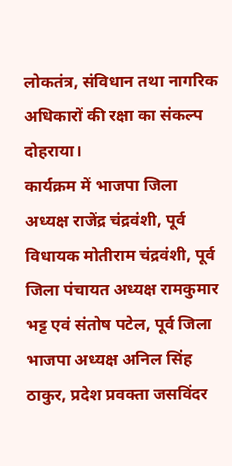लोकतंत्र, संविधान तथा नागरिक अधिकारों की रक्षा का संकल्प दोहराया।
कार्यक्रम में भाजपा जिला अध्यक्ष राजेंद्र चंद्रवंशी, पूर्व विधायक मोतीराम चंद्रवंशी, पूर्व जिला पंचायत अध्यक्ष रामकुमार भट्ट एवं संतोष पटेल, पूर्व जिला भाजपा अध्यक्ष अनिल सिंह ठाकुर, प्रदेश प्रवक्ता जसविंदर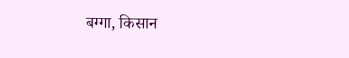बग्गा, किसान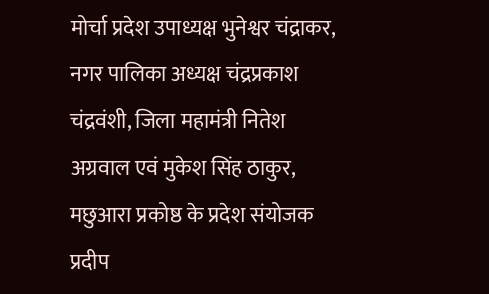मोर्चा प्रदेश उपाध्यक्ष भुनेश्वर चंद्राकर, नगर पालिका अध्यक्ष चंद्रप्रकाश चंद्रवंशी, जिला महामंत्री नितेश अग्रवाल एवं मुकेश सिंह ठाकुर, मछुआरा प्रकोष्ठ के प्रदेश संयोजक प्रदीप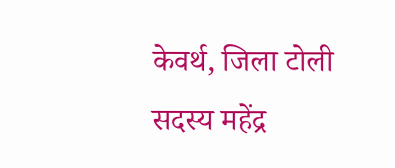केवर्थ, जिला टोली सदस्य महेंद्र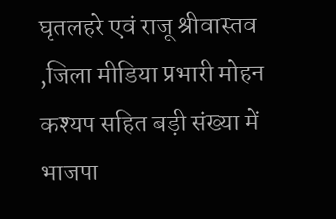घृतलहरे एवं राजू श्रीवास्तव ,जिला मीडिया प्रभारी मोहन कश्यप सहित बड़ी संख्या में भाजपा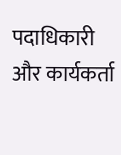पदाधिकारी और कार्यकर्ता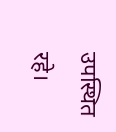उपस्थित रहे।